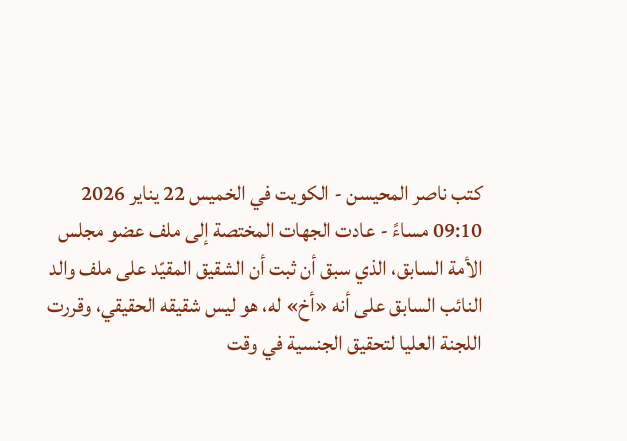كتب ناصر المحيسن - الكويت في الخميس 22 يناير 2026 09:10 مساءً - عادت الجهات المختصة إلى ملف عضو مجلس الأمة السابق، الذي سبق أن ثبت أن الشقيق المقيّد على ملف والد النائب السابق على أنه «أخ» له، هو ليس شقيقه الحقيقي، وقررت اللجنة العليا لتحقيق الجنسية في وقت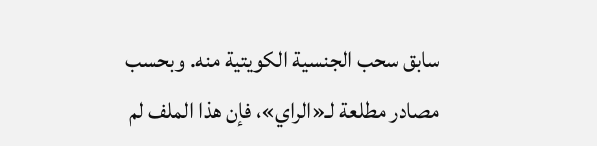سابق سحب الجنسية الكويتية منه. وبحسب مصادر مطلعة لـ«الراي»، فإن هذا الملف لم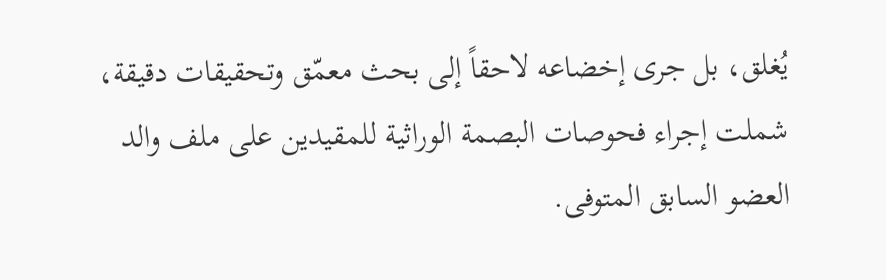يُغلق، بل جرى إخضاعه لاحقاً إلى بحث معمّق وتحقيقات دقيقة، شملت إجراء فحوصات البصمة الوراثية للمقيدين على ملف والد العضو السابق المتوفى.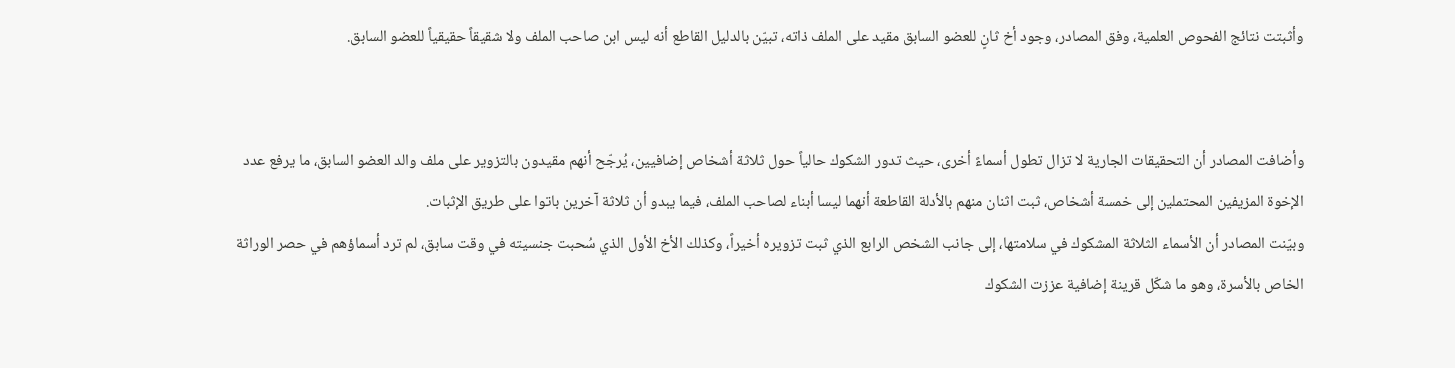وأثبتت نتائج الفحوص العلمية، وفق المصادر، وجود أخ ثانٍ للعضو السابق مقيد على الملف ذاته، تبيّن بالدليل القاطع أنه ليس ابن صاحب الملف ولا شقيقاً حقيقياً للعضو السابق.


وأضافت المصادر أن التحقيقات الجارية لا تزال تطول أسماءً أخرى، حيث تدور الشكوك حالياً حول ثلاثة أشخاص إضافيين، يُرجّح أنهم مقيدون بالتزوير على ملف والد العضو السابق، ما يرفع عدد الإخوة المزيفين المحتملين إلى خمسة أشخاص، ثبت اثنان منهم بالأدلة القاطعة أنهما ليسا أبناء لصاحب الملف، فيما يبدو أن ثلاثة آخرين باتوا على طريق الإثبات.
وبيّنت المصادر أن الأسماء الثلاثة المشكوك في سلامتها، إلى جانب الشخص الرابع الذي ثبت تزويره أخيراً، وكذلك الأخ الأول الذي سُحبت جنسيته في وقت سابق، لم ترد أسماؤهم في حصر الوراثة الخاص بالأسرة، وهو ما شكّل قرينة إضافية عززت الشكوك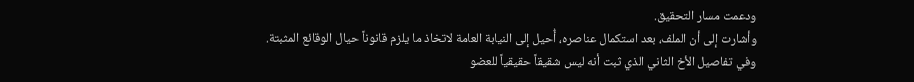ودعمت مسار التحقيق.
وأشارت إلى أن الملف، بعد استكمال عناصره، أُحيل إلى النيابة العامة لاتخاذ ما يلزم قانوناً حيال الوقائع المثبتة.
وفي تفاصيل الأخ الثاني الذي ثبت أنه ليس شقيقاً حقيقياً للعضو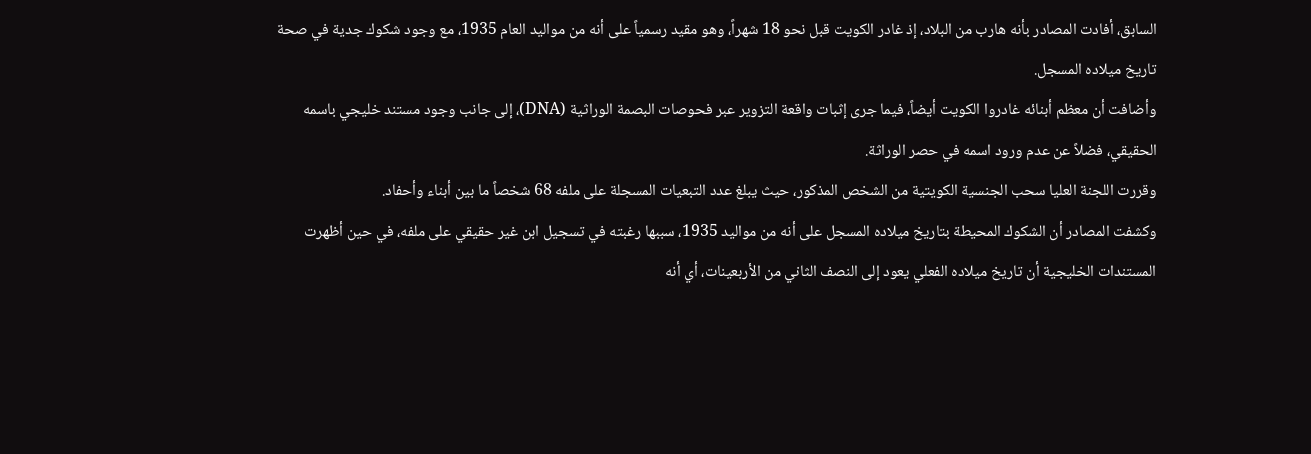السابق، أفادت المصادر بأنه هارب من البلاد، إذ غادر الكويت قبل نحو 18 شهراً، وهو مقيد رسمياً على أنه من مواليد العام 1935، مع وجود شكوك جدية في صحة تاريخ ميلاده المسجل.
وأضافت أن معظم أبنائه غادروا الكويت أيضاً، فيما جرى إثبات واقعة التزوير عبر فحوصات البصمة الوراثية (DNA)، إلى جانب وجود مستند خليجي باسمه الحقيقي، فضلاً عن عدم ورود اسمه في حصر الوراثة.
وقررت اللجنة العليا سحب الجنسية الكويتية من الشخص المذكور، حيث يبلغ عدد التبعيات المسجلة على ملفه 68 شخصاً ما بين أبناء وأحفاد.
وكشفت المصادر أن الشكوك المحيطة بتاريخ ميلاده المسجل على أنه من مواليد 1935، سببها رغبته في تسجيل ابن غير حقيقي على ملفه، في حين أظهرت المستندات الخليجية أن تاريخ ميلاده الفعلي يعود إلى النصف الثاني من الأربعينات، أي أنه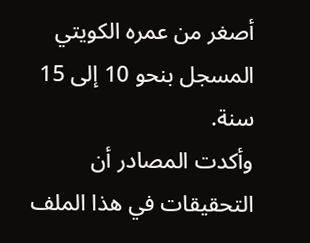أصغر من عمره الكويتي المسجل بنحو 10 إلى 15 سنة.
وأكدت المصادر أن التحقيقات في هذا الملف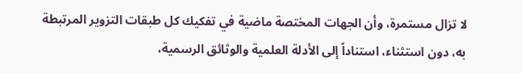لا تزال مستمرة، وأن الجهات المختصة ماضية في تفكيك كل طبقات التزوير المرتبطة به، دون استثناء، استناداً إلى الأدلة العلمية والوثائق الرسمية،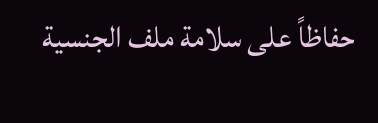حفاظاً على سلامة ملف الجنسية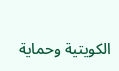الكويتية وحماية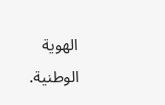الهوية الوطنية.